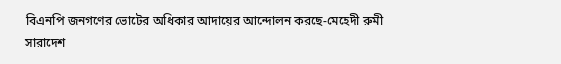বিএনপি জনগণের ভোটের অধিকার আদায়ের আন্দোলন করছে-মেহেদী রুমী
সারাদেশ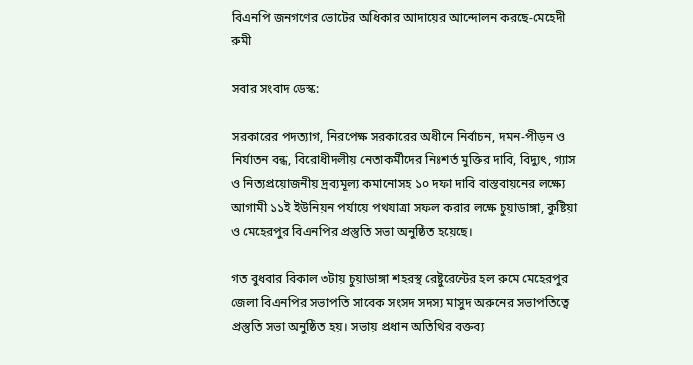বিএনপি জনগণের ভোটের অধিকার আদায়ের আন্দোলন করছে-মেহেদী রুমী

সবার সংবাদ ডেস্ক:

সরকারের পদত্যাগ, নিরপেক্ষ সরকারের অধীনে নির্বাচন, দমন-পীড়ন ও নির্যাতন বন্ধ, বিরোধীদলীয় নেতাকর্মীদের নিঃশর্ত মুক্তির দাবি, বিদ্যুৎ, গ্যাস ও নিত্যপ্রয়োজনীয় দ্রব্যমূল্য কমানোসহ ১০ দফা দাবি বাস্তবায়নের লক্ষ্যে আগামী ১১ই ইউনিয়ন পর্যায়ে পথযাত্রা সফল করার লক্ষে চুয়াডাঙ্গা, কুষ্টিয়া ও মেহেরপুর বিএনপির প্রস্তুতি সভা অনুষ্ঠিত হয়েছে।

গত বুধবার বিকাল ৩টায় চুয়াডাঙ্গা শহরস্থ রেষ্টুরেন্টের হল রুমে মেহেরপুর জেলা বিএনপির সভাপতি সাবেক সংসদ সদস্য মাসুদ অরুনের সভাপতিত্বে প্রস্তুতি সভা অনুষ্ঠিত হয়। সভায় প্রধান অতিথির বক্তব্য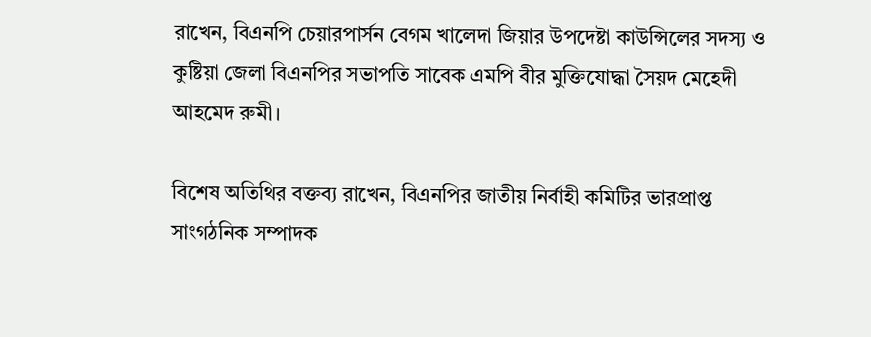রাখেন, বিএনপি চেয়ারপার্সন বেগম খালেদা জিয়ার উপদেষ্টা কাউন্সিলের সদস্য ও কুষ্টিয়া জেলা বিএনপির সভাপতি সাবেক এমপি বীর মুক্তিযোদ্ধা সৈয়দ মেহেদী আহমেদ রুমী।

বিশেষ অতিথির বক্তব্য রাখেন, বিএনপির জাতীয় নির্বাহী কমিটির ভারপ্রাপ্ত সাংগঠনিক সম্পাদক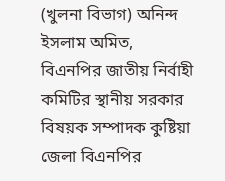(খুলনা বিভাগ) অনিন্দ ইসলাম অমিত, বিএনপির জাতীয় নির্বাহী কমিটির স্থানীয় সরকার বিষয়ক সম্পাদক কুষ্টিয়া জেলা বিএনপির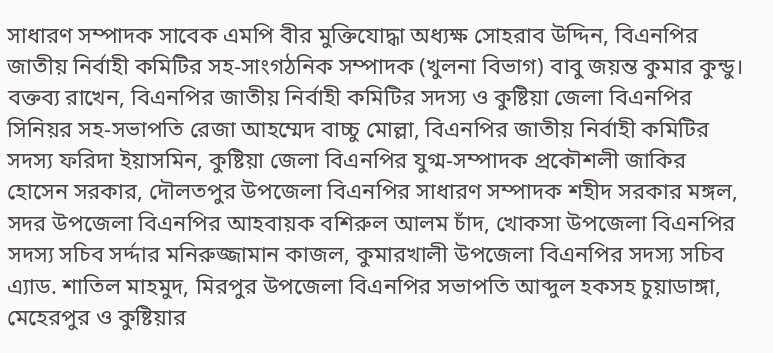সাধারণ সম্পাদক সাবেক এমপি বীর মুক্তিযোদ্ধা অধ্যক্ষ সোহরাব উদ্দিন, বিএনপির জাতীয় নির্বাহী কমিটির সহ-সাংগঠনিক সম্পাদক (খুলনা বিভাগ) বাবু জয়ন্ত কুমার কুন্ডু। বক্তব্য রাখেন, বিএনপির জাতীয় নির্বাহী কমিটির সদস্য ও কুষ্টিয়া জেলা বিএনপির সিনিয়র সহ-সভাপতি রেজা আহম্মেদ বাচ্চু মোল্লা, বিএনপির জাতীয় নির্বাহী কমিটির সদস্য ফরিদা ইয়াসমিন, কুষ্টিয়া জেলা বিএনপির যুগ্ম-সম্পাদক প্রকৌশলী জাকির হোসেন সরকার, দৌলতপুর উপজেলা বিএনপির সাধারণ সম্পাদক শহীদ সরকার মঙ্গল, সদর উপজেলা বিএনপির আহবায়ক বশিরুল আলম চাঁদ, খোকসা উপজেলা বিএনপির সদস্য সচিব সর্দ্দার মনিরুজ্জামান কাজল, কুমারখালী উপজেলা বিএনপির সদস্য সচিব এ্যাড. শাতিল মাহমুদ, মিরপুর উপজেলা বিএনপির সভাপতি আব্দুল হকসহ চুয়াডাঙ্গা, মেহেরপুর ও কুষ্টিয়ার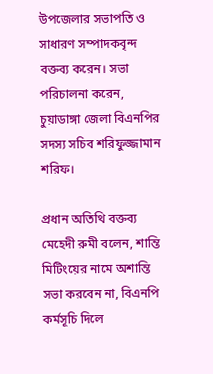উপজেলার সভাপতি ও সাধারণ সম্পাদকবৃন্দ বক্তব্য করেন। সভা পরিচালনা করেন, চুয়াডাঙ্গা জেলা বিএনপির সদস্য সচিব শরিফুজ্জামান শরিফ।

প্রধান অতিথি বক্তব্য  মেহেদী রুমী বলেন, শান্তি মিটিংয়ের নামে অশান্তি সভা করবেন না, বিএনপি কর্মসূচি দিলে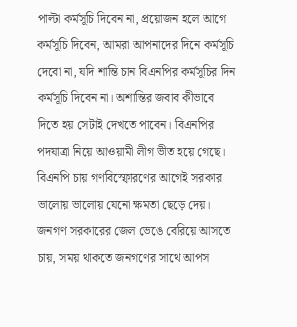পাল্টা কর্মসূচি দিবেন না, প্রয়োজন হলে আগে কর্মসূচি দিবেন, আমরা আপনাদের দিনে কর্মসূচি দেবো না, যদি শান্তি চান বিএনপির কর্মসূচির দিন কর্মসূচি দিবেন না। অশান্তির জবাব কীভাবে দিতে হয় সেটাই দেখতে পাবেন। বিএনপির পদযাত্রা নিয়ে আওয়ামী লীগ ভীত হয়ে গেছে। বিএনপি চায় গণবিস্ফোরণের আগেই সরকার ভালোয় ভালোয় যেনো ক্ষমতা ছেড়ে দেয়। জনগণ সরকারের জেল ভেঙে বেরিয়ে আসতে চায়, সময় থাকতে জনগণের সাথে আপস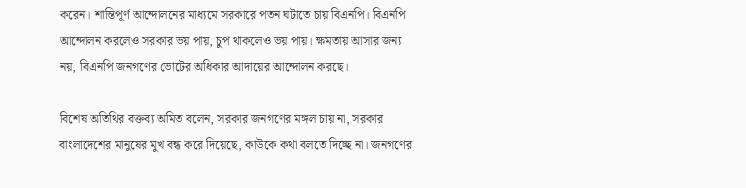করেন। শান্তিপূর্ণ আন্দোলনের মাধ্যমে সরকারে পতন ঘটাতে চায় বিএনপি। বিএনপি আন্দোলন করলেও সরকার ভয় পায়, চুপ থাকলেও ভয় পায়। ক্ষমতায় আসার জন্য নয়, বিএনপি জনগণের ভোটের অধিকার আদায়ের আন্দোলন করছে।

বিশেষ অতিথির বক্তব্য অমিত বলেন, সরকার জনগণের মঙ্গল চায় না, সরকার বাংলাদেশের মানুষের মুখ বন্ধ করে দিয়েছে, কাউকে কথা বলতে দিচ্ছে না। জনগণের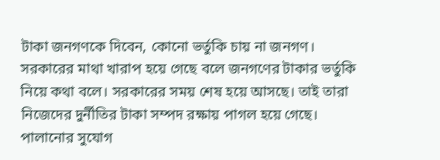টাকা জনগণকে দিবেন, কোনো ভর্তুকি চায় না জনগণ। সরকারের মাথা খারাপ হয়ে গেছে বলে জনগণের টাকার ভর্তুকি নিয়ে কথা বলে। সরকারের সময় শেষ হয়ে আসছে। তাই তারা নিজেদের দুর্নীতির টাকা সম্পদ রক্ষায় পাগল হয়ে গেছে। পালানোর সুযোগ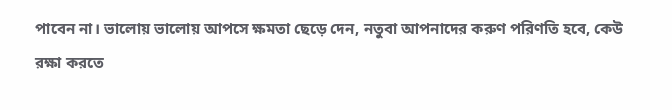পাবেন না। ভালোয় ভালোয় আপসে ক্ষমতা ছেড়ে দেন, নতুবা আপনাদের করুণ পরিণতি হবে, কেউ রক্ষা করতে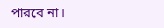পারবে না।